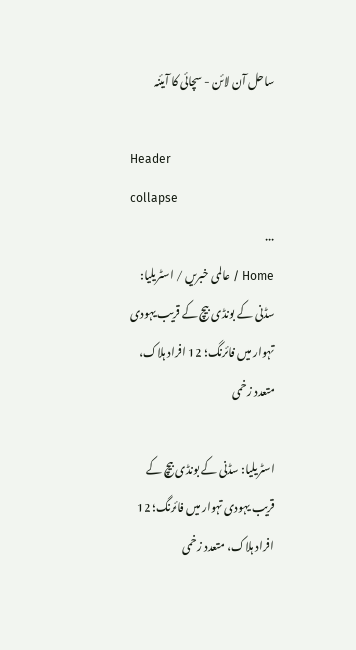ساحل آن لائن - سچائی کا آیئنہ

Header
collapse
...
Home / عالمی خبریں / اسٹریلیا: سڈنی کے بونڈی بیچ کے قریب یہودی تہوار میں فائرنگ؛ 12 افراد ہلاک، متعدد زخمی

اسٹریلیا: سڈنی کے بونڈی بیچ کے قریب یہودی تہوار میں فائرنگ؛ 12 افراد ہلاک، متعدد زخمی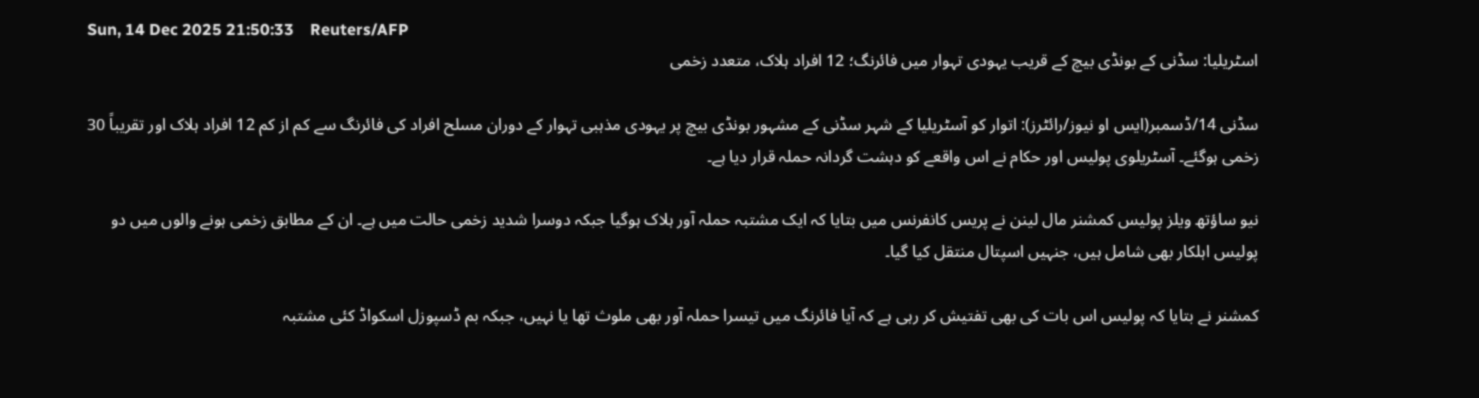Sun, 14 Dec 2025 21:50:33    Reuters/AFP
اسٹریلیا: سڈنی کے بونڈی بیچ کے قریب یہودی تہوار میں فائرنگ؛ 12 افراد ہلاک، متعدد زخمی

سڈنی 14/ڈسمبر(ایس او نیوز/رائٹرز): اتوار کو آسٹریلیا کے شہر سڈنی کے مشہور بونڈی بیچ پر یہودی مذہبی تہوار کے دوران مسلح افراد کی فائرنگ سے کم از کم 12 افراد ہلاک اور تقریباً 30 زخمی ہوگئے۔ آسٹریلوی پولیس اور حکام نے اس واقعے کو دہشت گردانہ حملہ قرار دیا ہے۔

نیو ساؤتھ ویلز پولیس کمشنر مال لینن نے پریس کانفرنس میں بتایا کہ ایک مشتبہ حملہ آور ہلاک ہوگیا جبکہ دوسرا شدید زخمی حالت میں ہے۔ ان کے مطابق زخمی ہونے والوں میں دو پولیس اہلکار بھی شامل ہیں، جنہیں اسپتال منتقل کیا گیا۔

کمشنر نے بتایا کہ پولیس اس بات کی بھی تفتیش کر رہی ہے کہ آیا فائرنگ میں تیسرا حملہ آور بھی ملوث تھا یا نہیں، جبکہ بم ڈسپوزل اسکواڈ کئی مشتبہ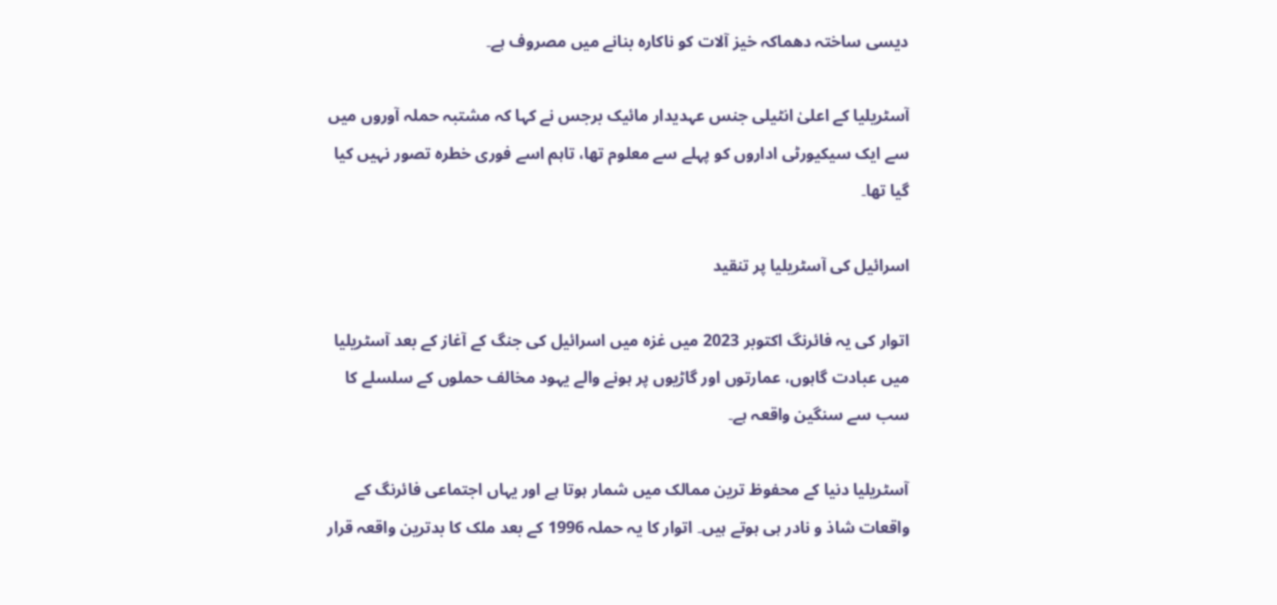دیسی ساختہ دھماکہ خیز آلات کو ناکارہ بنانے میں مصروف ہے۔

آسٹریلیا کے اعلیٰ انٹیلی جنس عہدیدار مائیک برجس نے کہا کہ مشتبہ حملہ آوروں میں سے ایک سیکیورٹی اداروں کو پہلے سے معلوم تھا، تاہم اسے فوری خطرہ تصور نہیں کیا گیا تھا۔

اسرائیل کی آسٹریلیا پر تنقید

اتوار کی یہ فائرنگ اکتوبر 2023 میں غزہ میں اسرائیل کی جنگ کے آغاز کے بعد آسٹریلیا میں عبادت گاہوں، عمارتوں اور گاڑیوں پر ہونے والے یہود مخالف حملوں کے سلسلے کا سب سے سنگین واقعہ ہے۔

آسٹریلیا دنیا کے محفوظ ترین ممالک میں شمار ہوتا ہے اور یہاں اجتماعی فائرنگ کے واقعات شاذ و نادر ہی ہوتے ہیں۔ اتوار کا یہ حملہ 1996 کے بعد ملک کا بدترین واقعہ قرار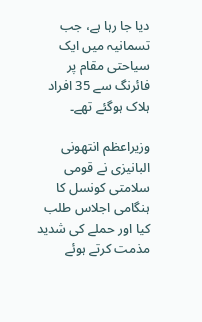دیا جا رہا ہے، جب تسمانیہ میں ایک سیاحتی مقام پر فائرنگ سے 35 افراد ہلاک ہوگئے تھے۔

وزیراعظم انتھونی البانیزی نے قومی سلامتی کونسل کا ہنگامی اجلاس طلب کیا اور حملے کی شدید مذمت کرتے ہوئے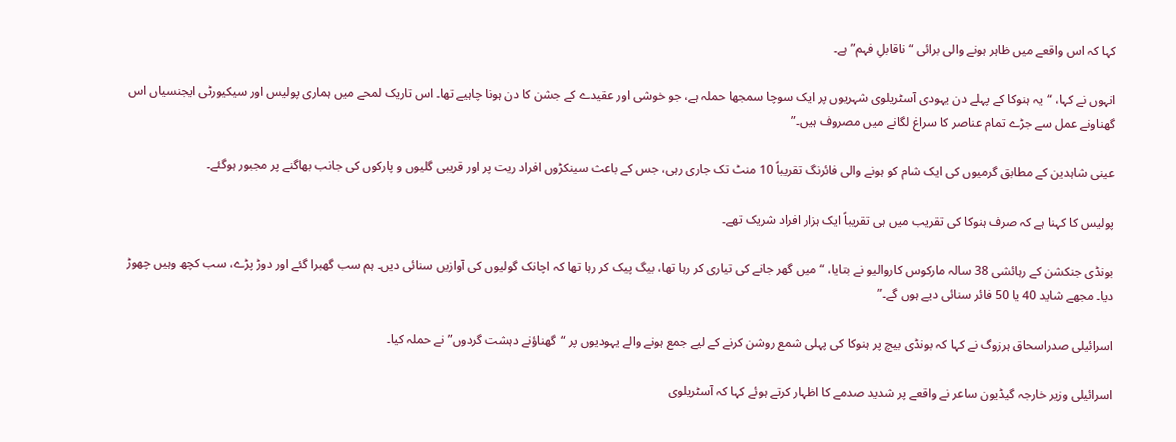کہا کہ اس واقعے میں ظاہر ہونے والی برائی “ناقابلِ فہم” ہے۔

انہوں نے کہا، “یہ ہنوکا کے پہلے دن یہودی آسٹریلوی شہریوں پر ایک سوچا سمجھا حملہ ہے، جو خوشی اور عقیدے کے جشن کا دن ہونا چاہیے تھا۔ اس تاریک لمحے میں ہماری پولیس اور سیکیورٹی ایجنسیاں اس گھناونے عمل سے جڑے تمام عناصر کا سراغ لگانے میں مصروف ہیں۔”

عینی شاہدین کے مطابق گرمیوں کی ایک شام کو ہونے والی فائرنگ تقریباً 10 منٹ تک جاری رہی، جس کے باعث سینکڑوں افراد ریت پر اور قریبی گلیوں و پارکوں کی جانب بھاگنے پر مجبور ہوگئے۔

پولیس کا کہنا ہے کہ صرف ہنوکا کی تقریب میں ہی تقریباً ایک ہزار افراد شریک تھے۔

بونڈی جنکشن کے رہائشی 38 سالہ مارکوس کاروالیو نے بتایا، “میں گھر جانے کی تیاری کر رہا تھا، بیگ پیک کر رہا تھا کہ اچانک گولیوں کی آوازیں سنائی دیں۔ ہم سب گھبرا گئے اور دوڑ پڑے، سب کچھ وہیں چھوڑ دیا۔ مجھے شاید 40 یا 50 فائر سنائی دیے ہوں گے۔”

اسرائیلی صدراسحاق ہرزوگ نے کہا کہ بونڈی بیچ پر ہنوکا کی پہلی شمع روشن کرنے کے لیے جمع ہونے والے یہودیوں پر “گھناؤنے دہشت گردوں” نے حملہ کیا۔

اسرائیلی وزیر خارجہ گیڈیون ساعر نے واقعے پر شدید صدمے کا اظہار کرتے ہوئے کہا کہ آسٹریلوی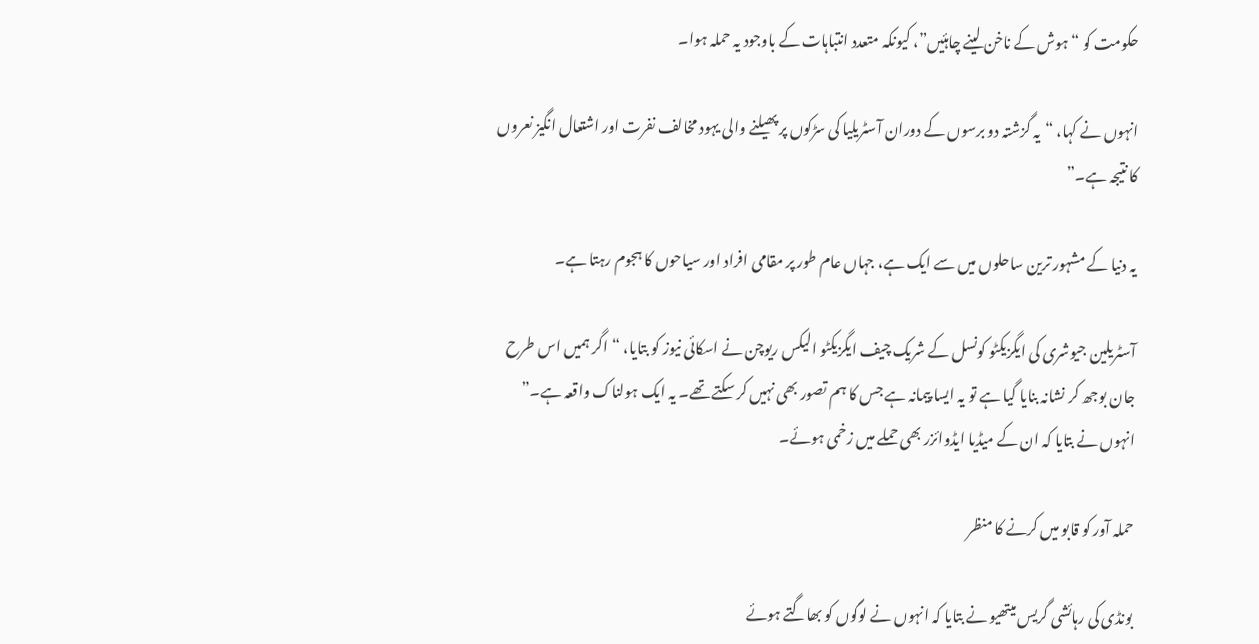حکومت کو “ہوش کے ناخن لینے چاہئیں”، کیونکہ متعدد انتباہات کے باوجود یہ حملہ ہوا۔

انہوں نے کہا، “یہ گزشتہ دو برسوں کے دوران آسٹریلیا کی سڑکوں پر پھیلنے والی یہود مخالف نفرت اور اشتعال انگیز نعروں کا نتیجہ ہے۔”

یہ دنیا کے مشہور ترین ساحلوں میں سے ایک ہے، جہاں عام طور پر مقامی افراد اور سیاحوں کا ہجوم رہتا ہے۔

آسٹریلین جیوشری کی ایگزیکٹو کونسل کے شریک چیف ایگزیکٹو الیکس ریوچن نے اسکائی نیوز کو بتایا، “اگر ہمیں اس طرح جان بوجھ کر نشانہ بنایا گیا ہے تو یہ ایسا پیمانہ ہے جس کا ہم تصور بھی نہیں کر سکتے تھے۔ یہ ایک ہولناک واقعہ ہے۔” انہوں نے بتایا کہ ان کے میڈیا ایڈوائزر بھی حملے میں زخمی ہوئے۔

حملہ آور کو قابو میں کرنے کا منظر

بونڈی کی رہائشی گریس میتھیو نے بتایا کہ انہوں نے لوگوں کو بھاگتے ہوئے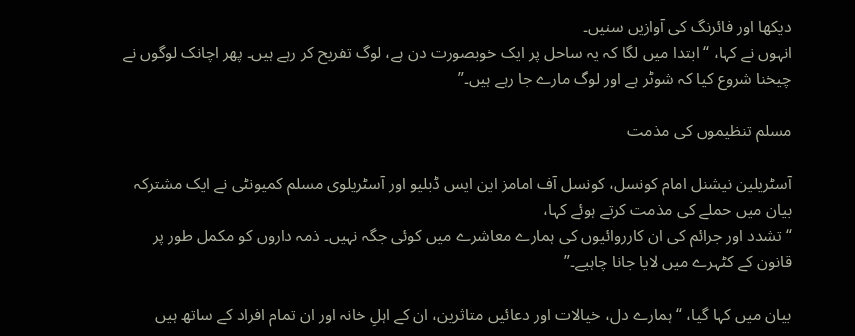دیکھا اور فائرنگ کی آوازیں سنیں۔
انہوں نے کہا، “ابتدا میں لگا کہ یہ ساحل پر ایک خوبصورت دن ہے، لوگ تفریح کر رہے ہیں۔ پھر اچانک لوگوں نے چیخنا شروع کیا کہ شوٹر ہے اور لوگ مارے جا رہے ہیں۔”

مسلم تنظیموں کی مذمت

آسٹریلین نیشنل امام کونسل، کونسل آف امامز این ایس ڈبلیو اور آسٹریلوی مسلم کمیونٹی نے ایک مشترکہ بیان میں حملے کی مذمت کرتے ہوئے کہا،
“تشدد اور جرائم کی ان کارروائیوں کی ہمارے معاشرے میں کوئی جگہ نہیں۔ ذمہ داروں کو مکمل طور پر قانون کے کٹہرے میں لایا جانا چاہیے۔”

بیان میں کہا گیا، “ہمارے دل، خیالات اور دعائیں متاثرین، ان کے اہلِ خانہ اور ان تمام افراد کے ساتھ ہیں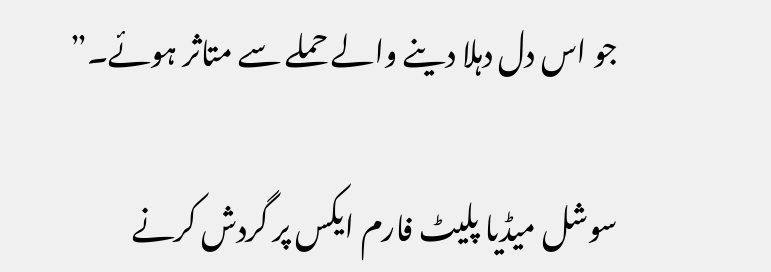جو اس دل دہلا دینے والے حملے سے متاثر ہوئے۔”

سوشل میڈیا پلیٹ فارم ایکس پر گردش کرنے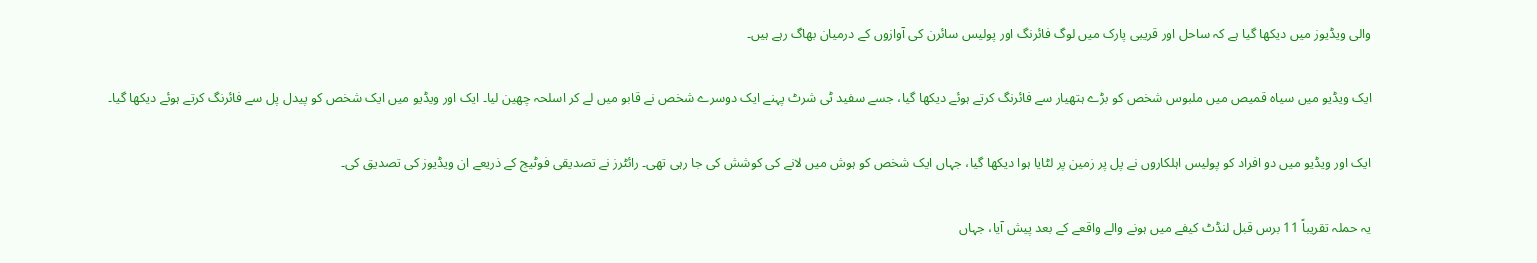والی ویڈیوز میں دیکھا گیا ہے کہ ساحل اور قریبی پارک میں لوگ فائرنگ اور پولیس سائرن کی آوازوں کے درمیان بھاگ رہے ہیں۔

ایک ویڈیو میں سیاہ قمیص میں ملبوس شخص کو بڑے ہتھیار سے فائرنگ کرتے ہوئے دیکھا گیا، جسے سفید ٹی شرٹ پہنے ایک دوسرے شخص نے قابو میں لے کر اسلحہ چھین لیا۔ ایک اور ویڈیو میں ایک شخص کو پیدل پل سے فائرنگ کرتے ہوئے دیکھا گیا۔

ایک اور ویڈیو میں دو افراد کو پولیس اہلکاروں نے پل پر زمین پر لٹایا ہوا دیکھا گیا، جہاں ایک شخص کو ہوش میں لانے کی کوشش کی جا رہی تھی۔ رائٹرز نے تصدیقی فوٹیج کے ذریعے ان ویڈیوز کی تصدیق کی۔

یہ حملہ تقریباً 11 برس قبل لنڈٹ کیفے میں ہونے والے واقعے کے بعد پیش آیا، جہاں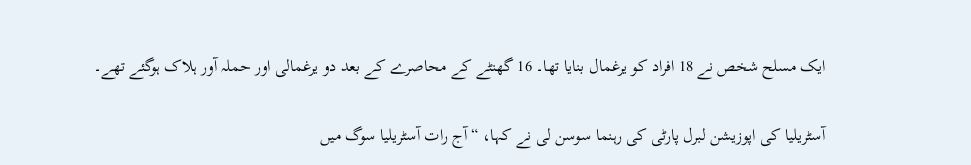ایک مسلح شخص نے 18 افراد کو یرغمال بنایا تھا۔ 16 گھنٹے کے محاصرے کے بعد دو یرغمالی اور حملہ آور ہلاک ہوگئے تھے۔

آسٹریلیا کی اپوزیشن لبرل پارٹی کی رہنما سوسن لی نے کہا، “آج رات آسٹریلیا سوگ میں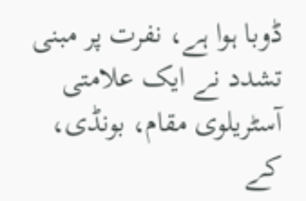ڈوبا ہوا ہے، نفرت پر مبنی تشدد نے ایک علامتی آسٹریلوی مقام، بونڈی، کے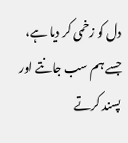دل کو زخمی کر دیا ہے، جسے ہم سب جانتے اور پسند کرتے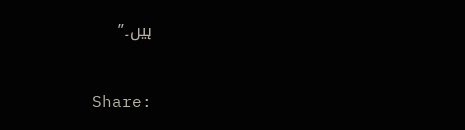ہیں۔”


Share: